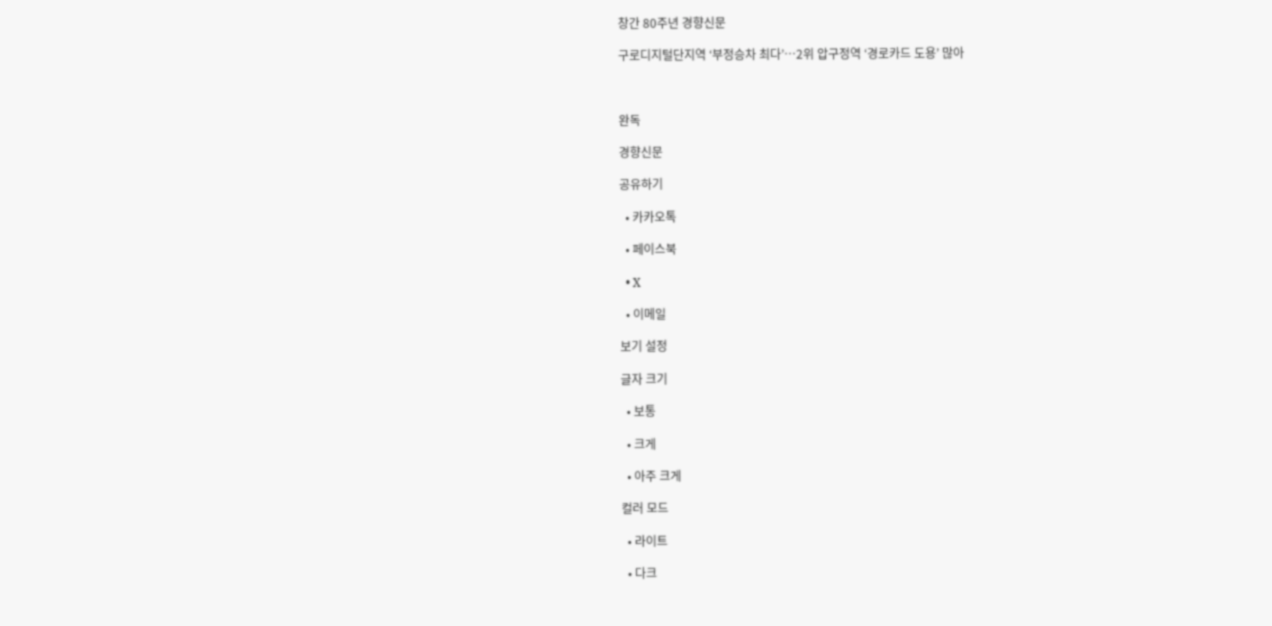창간 80주년 경향신문

구로디지털단지역 ‘부정승차 최다’…2위 압구정역 ‘경로카드 도용’ 많아



완독

경향신문

공유하기

  • 카카오톡

  • 페이스북

  • X

  • 이메일

보기 설정

글자 크기

  • 보통

  • 크게

  • 아주 크게

컬러 모드

  • 라이트

  • 다크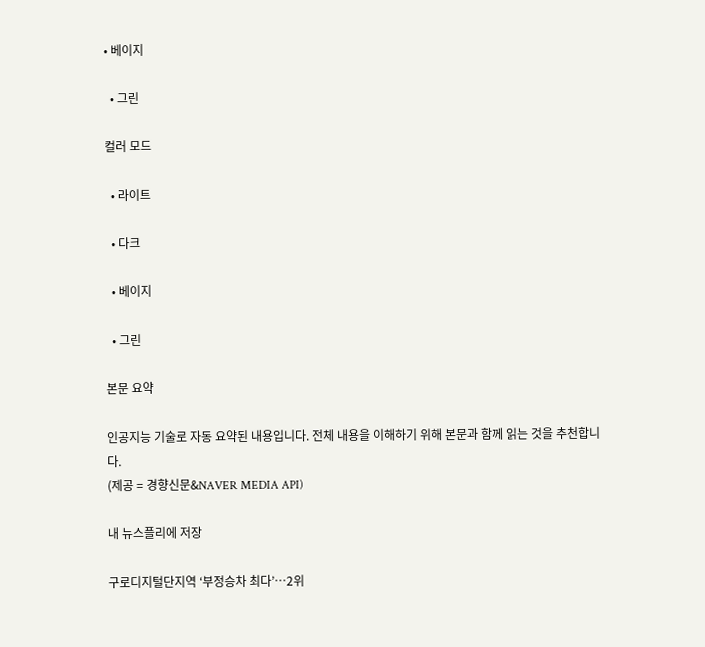• 베이지

  • 그린

컬러 모드

  • 라이트

  • 다크

  • 베이지

  • 그린

본문 요약

인공지능 기술로 자동 요약된 내용입니다. 전체 내용을 이해하기 위해 본문과 함께 읽는 것을 추천합니다.
(제공 = 경향신문&NAVER MEDIA API)

내 뉴스플리에 저장

구로디지털단지역 ‘부정승차 최다’…2위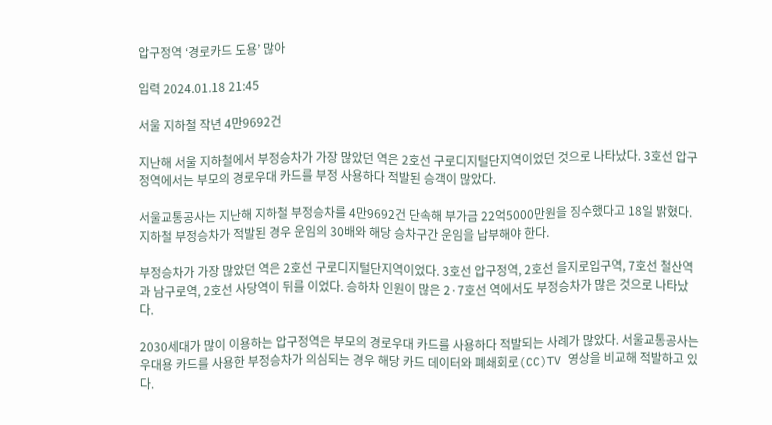압구정역 ‘경로카드 도용’ 많아

입력 2024.01.18 21:45

서울 지하철 작년 4만9692건

지난해 서울 지하철에서 부정승차가 가장 많았던 역은 2호선 구로디지털단지역이었던 것으로 나타났다. 3호선 압구정역에서는 부모의 경로우대 카드를 부정 사용하다 적발된 승객이 많았다.

서울교통공사는 지난해 지하철 부정승차를 4만9692건 단속해 부가금 22억5000만원을 징수했다고 18일 밝혔다. 지하철 부정승차가 적발된 경우 운임의 30배와 해당 승차구간 운임을 납부해야 한다.

부정승차가 가장 많았던 역은 2호선 구로디지털단지역이었다. 3호선 압구정역, 2호선 을지로입구역, 7호선 철산역과 남구로역, 2호선 사당역이 뒤를 이었다. 승하차 인원이 많은 2·7호선 역에서도 부정승차가 많은 것으로 나타났다.

2030세대가 많이 이용하는 압구정역은 부모의 경로우대 카드를 사용하다 적발되는 사례가 많았다. 서울교통공사는 우대용 카드를 사용한 부정승차가 의심되는 경우 해당 카드 데이터와 폐쇄회로(CC)TV 영상을 비교해 적발하고 있다.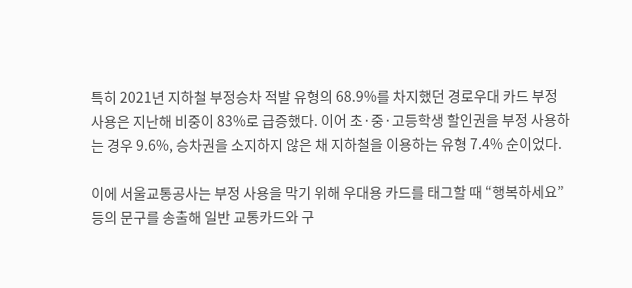특히 2021년 지하철 부정승차 적발 유형의 68.9%를 차지했던 경로우대 카드 부정 사용은 지난해 비중이 83%로 급증했다. 이어 초·중·고등학생 할인권을 부정 사용하는 경우 9.6%, 승차권을 소지하지 않은 채 지하철을 이용하는 유형 7.4% 순이었다.

이에 서울교통공사는 부정 사용을 막기 위해 우대용 카드를 태그할 때 “행복하세요” 등의 문구를 송출해 일반 교통카드와 구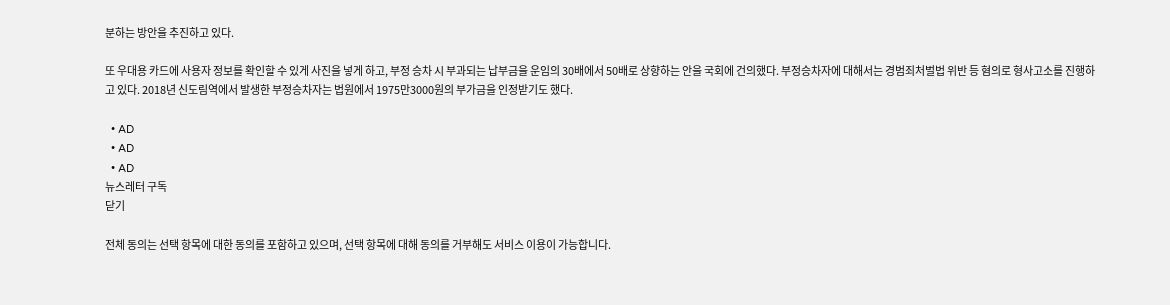분하는 방안을 추진하고 있다.

또 우대용 카드에 사용자 정보를 확인할 수 있게 사진을 넣게 하고, 부정 승차 시 부과되는 납부금을 운임의 30배에서 50배로 상향하는 안을 국회에 건의했다. 부정승차자에 대해서는 경범죄처벌법 위반 등 혐의로 형사고소를 진행하고 있다. 2018년 신도림역에서 발생한 부정승차자는 법원에서 1975만3000원의 부가금을 인정받기도 했다.

  • AD
  • AD
  • AD
뉴스레터 구독
닫기

전체 동의는 선택 항목에 대한 동의를 포함하고 있으며, 선택 항목에 대해 동의를 거부해도 서비스 이용이 가능합니다.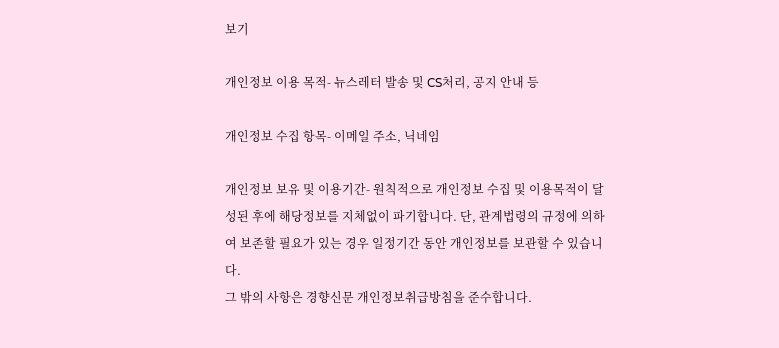보기

개인정보 이용 목적- 뉴스레터 발송 및 CS처리, 공지 안내 등

개인정보 수집 항목- 이메일 주소, 닉네임

개인정보 보유 및 이용기간- 원칙적으로 개인정보 수집 및 이용목적이 달성된 후에 해당정보를 지체없이 파기합니다. 단, 관계법령의 규정에 의하여 보존할 필요가 있는 경우 일정기간 동안 개인정보를 보관할 수 있습니다.
그 밖의 사항은 경향신문 개인정보취급방침을 준수합니다.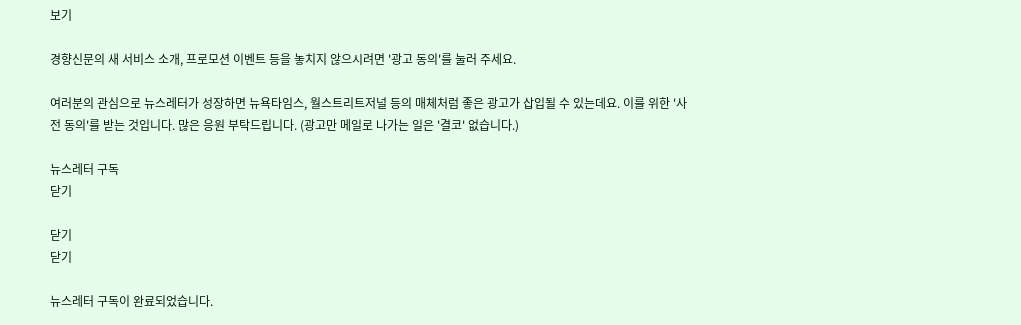보기

경향신문의 새 서비스 소개, 프로모션 이벤트 등을 놓치지 않으시려면 '광고 동의'를 눌러 주세요.

여러분의 관심으로 뉴스레터가 성장하면 뉴욕타임스, 월스트리트저널 등의 매체처럼 좋은 광고가 삽입될 수 있는데요. 이를 위한 '사전 동의'를 받는 것입니다. 많은 응원 부탁드립니다. (광고만 메일로 나가는 일은 '결코' 없습니다.)

뉴스레터 구독
닫기

닫기
닫기

뉴스레터 구독이 완료되었습니다.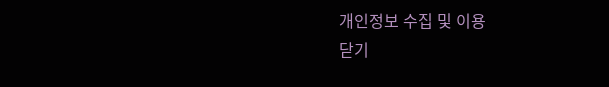개인정보 수집 및 이용
닫기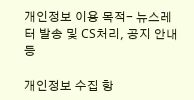개인정보 이용 목적- 뉴스레터 발송 및 CS처리, 공지 안내 등

개인정보 수집 항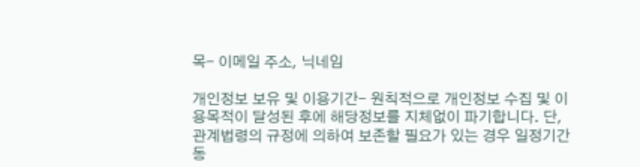목- 이메일 주소, 닉네임

개인정보 보유 및 이용기간- 원칙적으로 개인정보 수집 및 이용목적이 달성된 후에 해당정보를 지체없이 파기합니다. 단, 관계법령의 규정에 의하여 보존할 필요가 있는 경우 일정기간 동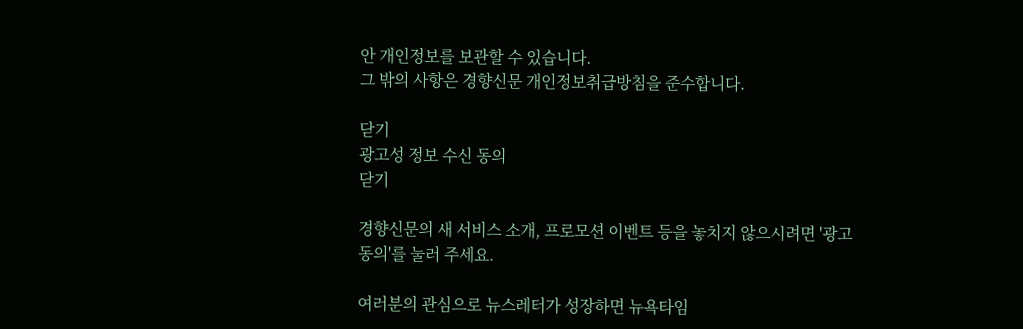안 개인정보를 보관할 수 있습니다.
그 밖의 사항은 경향신문 개인정보취급방침을 준수합니다.

닫기
광고성 정보 수신 동의
닫기

경향신문의 새 서비스 소개, 프로모션 이벤트 등을 놓치지 않으시려면 '광고 동의'를 눌러 주세요.

여러분의 관심으로 뉴스레터가 성장하면 뉴욕타임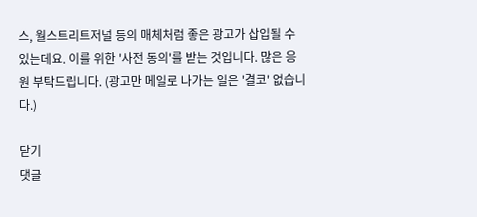스, 월스트리트저널 등의 매체처럼 좋은 광고가 삽입될 수 있는데요. 이를 위한 '사전 동의'를 받는 것입니다. 많은 응원 부탁드립니다. (광고만 메일로 나가는 일은 '결코' 없습니다.)

닫기
댓글